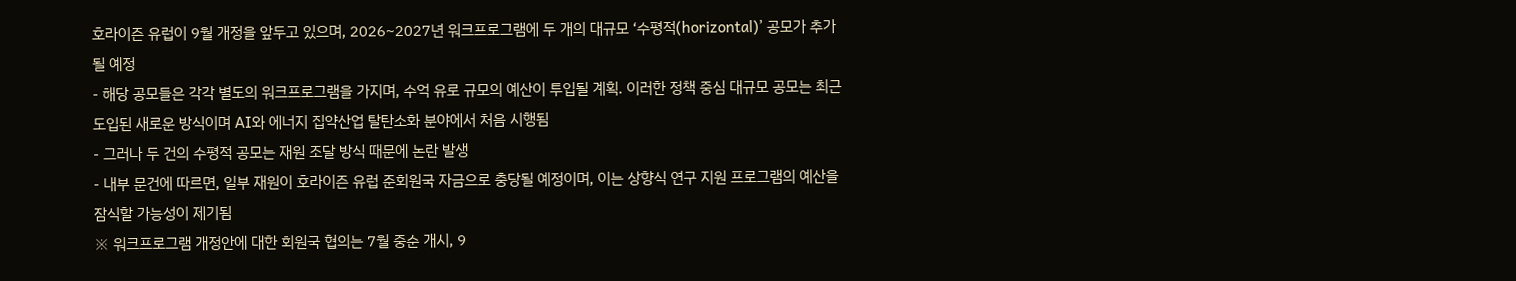호라이즌 유럽이 9월 개정을 앞두고 있으며, 2026~2027년 워크프로그램에 두 개의 대규모 ‘수평적(horizontal)’ 공모가 추가될 예정
- 해당 공모들은 각각 별도의 워크프로그램을 가지며, 수억 유로 규모의 예산이 투입될 계획. 이러한 정책 중심 대규모 공모는 최근 도입된 새로운 방식이며 AI와 에너지 집약산업 탈탄소화 분야에서 처음 시행됨
- 그러나 두 건의 수평적 공모는 재원 조달 방식 때문에 논란 발생
- 내부 문건에 따르면, 일부 재원이 호라이즌 유럽 준회원국 자금으로 충당될 예정이며, 이는 상향식 연구 지원 프로그램의 예산을 잠식할 가능성이 제기됨
※ 워크프로그램 개정안에 대한 회원국 협의는 7월 중순 개시, 9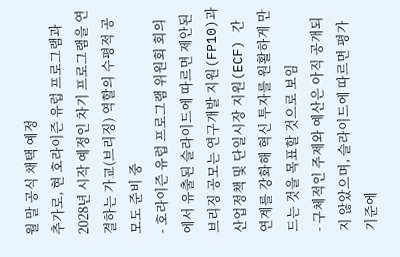월 말 공식 채택 예정
추가로, 현 호라이즌 유럽 프로그램과 2028년 시작 예정인 차기 프로그램을 연결하는 가교(브리징) 역할의 수평적 공모도 준비 중
- 호라이즌 유럽 프로그램 위원회 회의에서 유출된 슬라이드에 따르면 제안된 브리징 공모는 연구개발 지원(FP10)과 산업정책 및 단일시장 지원(ECF) 간 연계를 강화해 혁신 투자를 원활하게 만드는 것을 목표할 것으로 보임
- 구체적인 주제와 예산은 아직 공개되지 않았으며, 슬라이드에 따르면 평가 기준에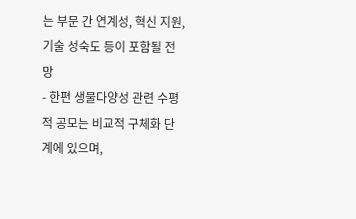는 부문 간 연계성, 혁신 지원, 기술 성숙도 등이 포함될 전망
- 한편 생물다양성 관련 수평적 공모는 비교적 구체화 단계에 있으며,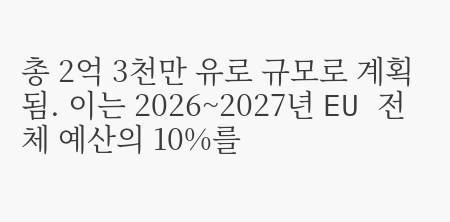총 2억 3천만 유로 규모로 계획됨. 이는 2026~2027년 EU 전체 예산의 10%를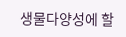생물다양성에 할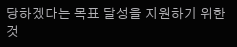당하겠다는 목표 달성을 지원하기 위한 것